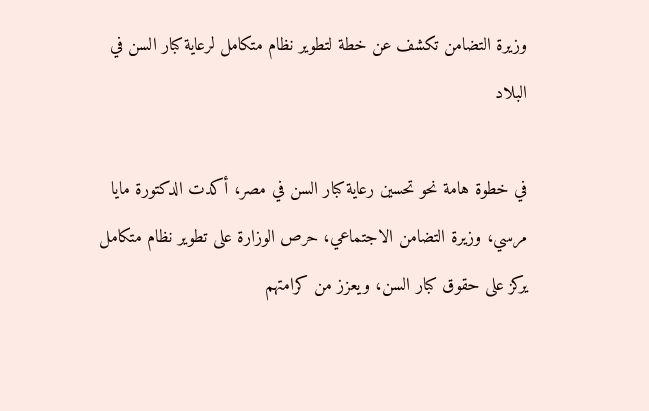وزيرة التضامن تكشف عن خطة لتطوير نظام متكامل لرعاية كبار السن في البلاد

في خطوة هامة نحو تحسين رعاية كبار السن في مصر، أكدت الدكتورة مايا مرسي، وزيرة التضامن الاجتماعي، حرص الوزارة على تطوير نظام متكامل يركز على حقوق كبار السن، ويعزز من كرامتهم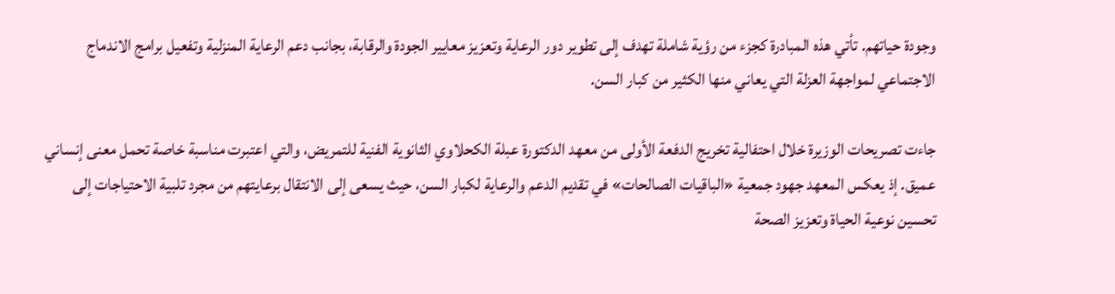وجودة حياتهم. تأتي هذه المبادرة كجزء من رؤية شاملة تهدف إلى تطوير دور الرعاية وتعزيز معايير الجودة والرقابة، بجانب دعم الرعاية المنزلية وتفعيل برامج الاندماج الاجتماعي لمواجهة العزلة التي يعاني منها الكثير من كبار السن.

جاءت تصريحات الوزيرة خلال احتفالية تخريج الدفعة الأولى من معهد الدكتورة عبلة الكحلاوي الثانوية الفنية للتمريض، والتي اعتبرت مناسبة خاصة تحمل معنى إنساني عميق. إذ يعكس المعهد جهود جمعية «الباقيات الصالحات» في تقديم الدعم والرعاية لكبار السن، حيث يسعى إلى الانتقال برعايتهم من مجرد تلبية الاحتياجات إلى تحسين نوعية الحياة وتعزيز الصحة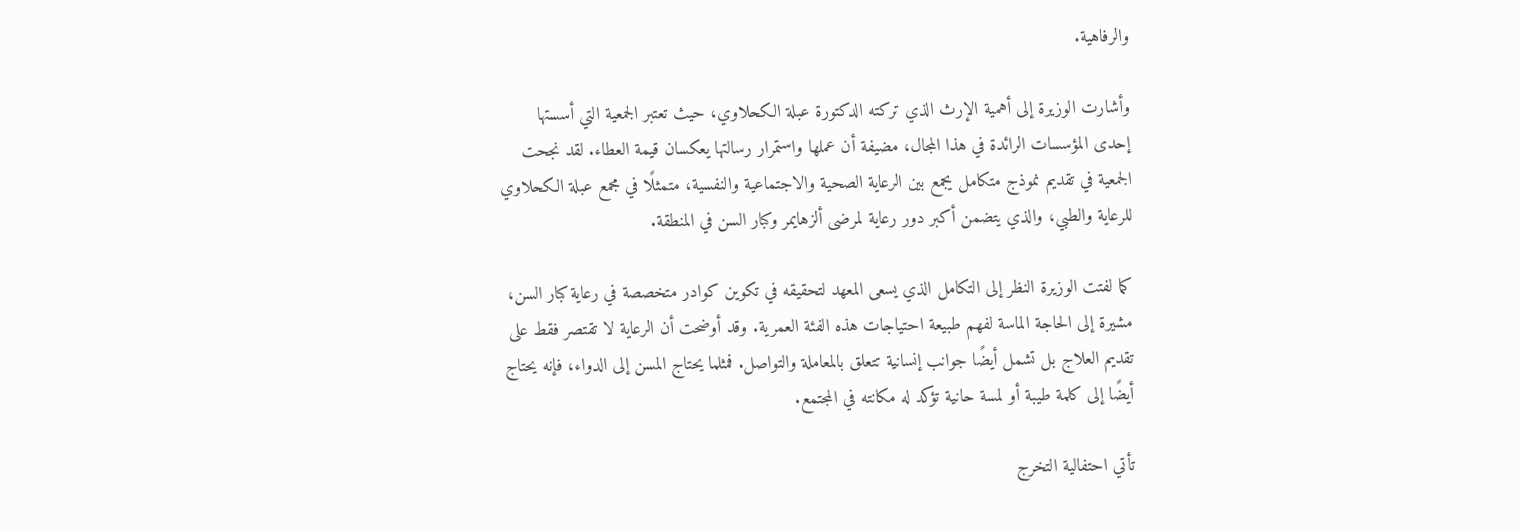والرفاهية.

وأشارت الوزيرة إلى أهمية الإرث الذي تركته الدكتورة عبلة الكحلاوي، حيث تعتبر الجمعية التي أسستها إحدى المؤسسات الرائدة في هذا المجال، مضيفة أن عملها واستمرار رسالتها يعكسان قيمة العطاء. لقد نجحت الجمعية في تقديم نموذج متكامل يجمع بين الرعاية الصحية والاجتماعية والنفسية، متمثلًا في مجمع عبلة الكحلاوي للرعاية والطبي، والذي يتضمن أكبر دور رعاية لمرضى ألزهايمر وكبار السن في المنطقة.

كما لفتت الوزيرة النظر إلى التكامل الذي يسعى المعهد لتحقيقه في تكوين كوادر متخصصة في رعاية كبار السن، مشيرة إلى الحاجة الماسة لفهم طبيعة احتياجات هذه الفئة العمرية. وقد أوضحت أن الرعاية لا تقتصر فقط على تقديم العلاج بل تشمل أيضًا جوانب إنسانية تتعلق بالمعاملة والتواصل. فمثلما يحتاج المسن إلى الدواء، فإنه يحتاج أيضًا إلى كلمة طيبة أو لمسة حانية تؤكد له مكانته في المجتمع.

تأتي احتفالية التخرج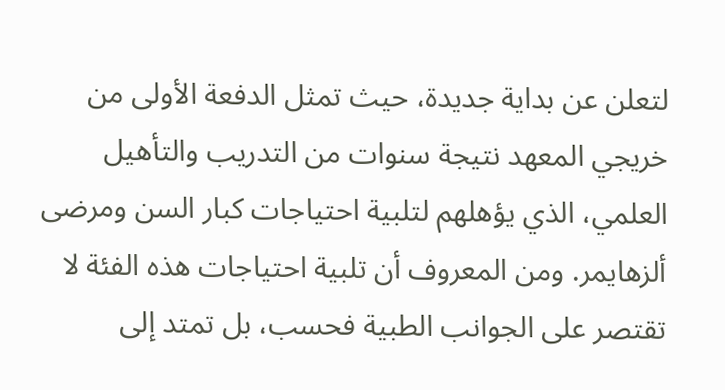لتعلن عن بداية جديدة، حيث تمثل الدفعة الأولى من خريجي المعهد نتيجة سنوات من التدريب والتأهيل العلمي، الذي يؤهلهم لتلبية احتياجات كبار السن ومرضى ألزهايمر. ومن المعروف أن تلبية احتياجات هذه الفئة لا تقتصر على الجوانب الطبية فحسب، بل تمتد إلى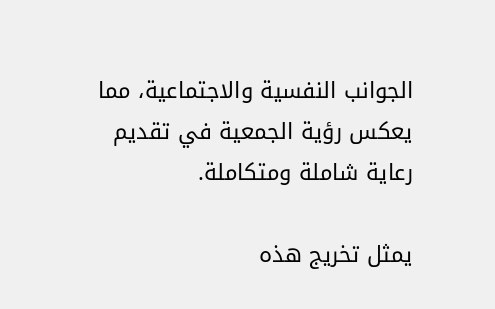الجوانب النفسية والاجتماعية، مما يعكس رؤية الجمعية في تقديم رعاية شاملة ومتكاملة.

يمثل تخريج هذه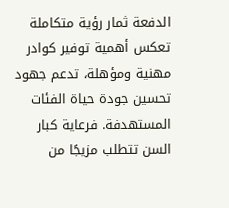الدفعة ثمار رؤية متكاملة تعكس أهمية توفير كوادر مهنية ومؤهلة، تدعم جهود تحسين جودة حياة الفئات المستهدفة. فرعاية كبار السن تتطلب مزيجًا من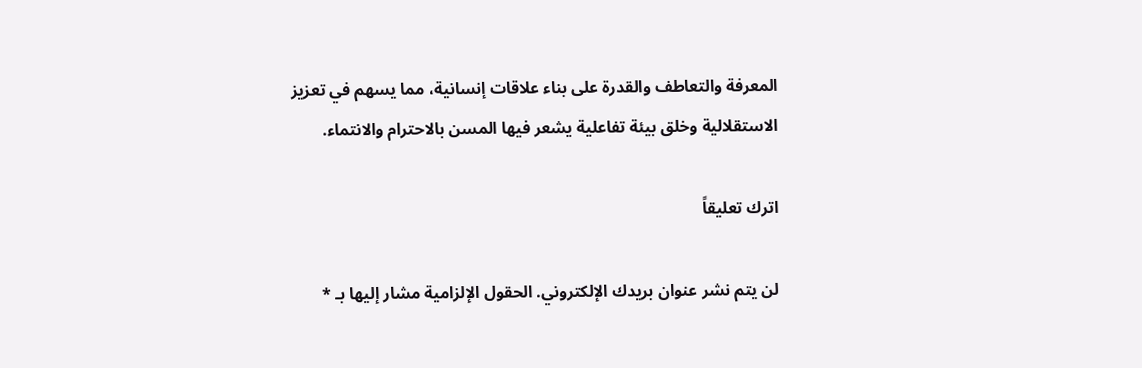المعرفة والتعاطف والقدرة على بناء علاقات إنسانية، مما يسهم في تعزيز الاستقلالية وخلق بيئة تفاعلية يشعر فيها المسن بالاحترام والانتماء.

اترك تعليقاً

لن يتم نشر عنوان بريدك الإلكتروني. الحقول الإلزامية مشار إليها بـ *